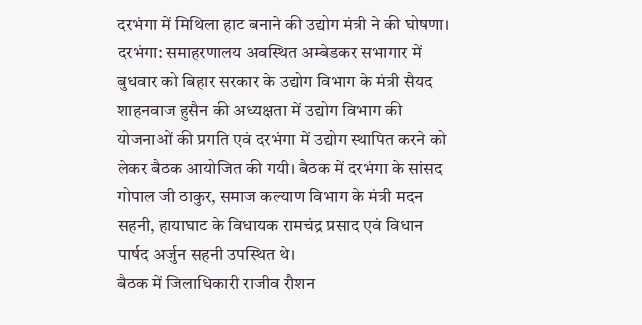दरभंगा में मिथिला हाट बनाने की उद्योग मंत्री ने की घोषणा।
दरभंगा: समाहरणालय अवस्थित अम्बेडकर सभागार में बुधवार को बिहार सरकार के उद्योग विभाग के मंत्री सैयद शाहनवाज हुसैन की अध्यक्षता में उद्योग विभाग की योजनाओं की प्रगति एवं दरभंगा में उद्योग स्थापित करने को लेकर बैठक आयोजित की गयी। बैठक में दरभंगा के सांसद गोपाल जी ठाकुर, समाज कल्याण विभाग के मंत्री मदन सहनी, हायाघाट के विधायक रामचंद्र प्रसाद एवं विधान पार्षद अर्जुन सहनी उपस्थित थे।
बैठक में जिलाधिकारी राजीव रौशन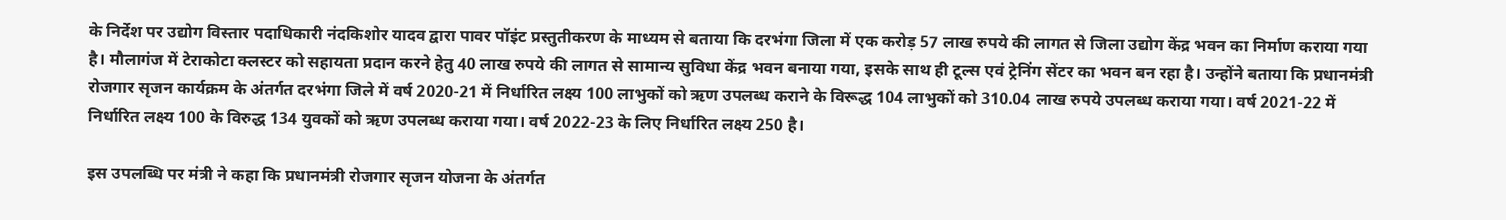के निर्देश पर उद्योग विस्तार पदाधिकारी नंदकिशोर यादव द्वारा पावर पॉइंट प्रस्तुतीकरण के माध्यम से बताया कि दरभंगा जिला में एक करोड़ 57 लाख रुपये की लागत से जिला उद्योग केंद्र भवन का निर्माण कराया गया है। मौलागंज में टेराकोटा क्लस्टर को सहायता प्रदान करने हेतु 40 लाख रुपये की लागत से सामान्य सुविधा केंद्र भवन बनाया गया, इसके साथ ही टूल्स एवं ट्रेनिंग सेंटर का भवन बन रहा है। उन्होंने बताया कि प्रधानमंत्री रोजगार सृजन कार्यक्रम के अंतर्गत दरभंगा जिले में वर्ष 2020-21 में निर्धारित लक्ष्य 100 लाभुकों को ऋण उपलब्ध कराने के विरूद्ध 104 लाभुकों को 310.04 लाख रुपये उपलब्ध कराया गया। वर्ष 2021-22 में निर्धारित लक्ष्य 100 के विरुद्ध 134 युवकों को ऋण उपलब्ध कराया गया। वर्ष 2022-23 के लिए निर्धारित लक्ष्य 250 है।

इस उपलब्धि पर मंत्री ने कहा कि प्रधानमंत्री रोजगार सृजन योजना के अंतर्गत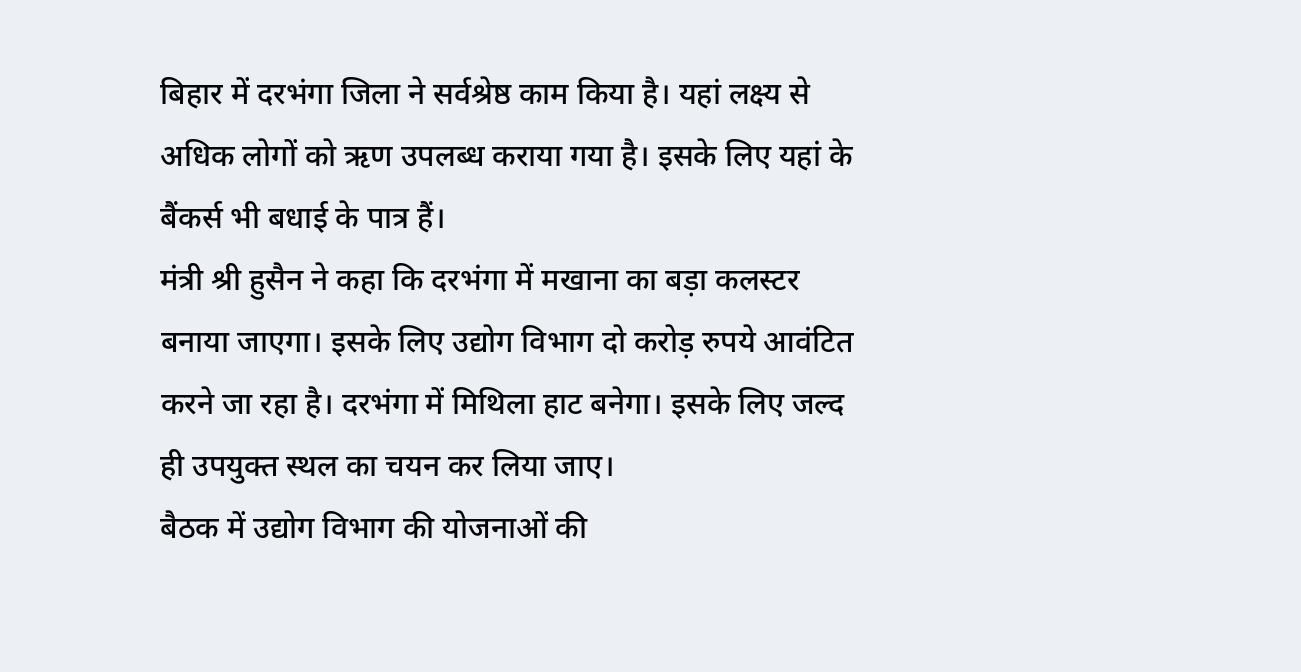बिहार में दरभंगा जिला ने सर्वश्रेष्ठ काम किया है। यहां लक्ष्य से अधिक लोगों को ऋण उपलब्ध कराया गया है। इसके लिए यहां के बैंकर्स भी बधाई के पात्र हैं।
मंत्री श्री हुसैन ने कहा कि दरभंगा में मखाना का बड़ा कलस्टर बनाया जाएगा। इसके लिए उद्योग विभाग दो करोड़ रुपये आवंटित करने जा रहा है। दरभंगा में मिथिला हाट बनेगा। इसके लिए जल्द ही उपयुक्त स्थल का चयन कर लिया जाए।
बैठक में उद्योग विभाग की योजनाओं की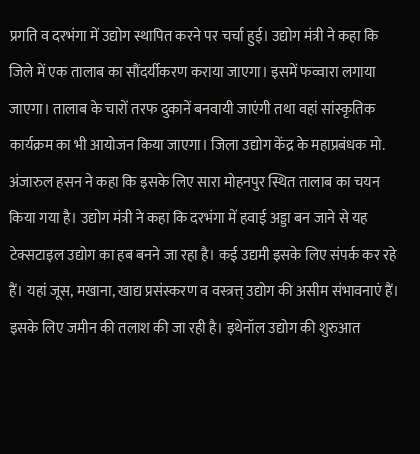प्रगति व दरभंगा में उद्योग स्थापित करने पर चर्चा हुई। उद्योग मंत्री ने कहा कि जिले में एक तालाब का सौंदर्यीकरण कराया जाएगा। इसमें फव्वारा लगाया जाएगा। तालाब के चारों तरफ दुकानें बनवायी जाएंगी तथा वहां सांस्कृतिक कार्यक्रम का भी आयोजन किया जाएगा। जिला उद्योग केंद्र के महाप्रबंधक मो. अंजारुल हसन ने कहा कि इसके लिए सारा मोहनपुर स्थित तालाब का चयन किया गया है। उद्योग मंत्री ने कहा कि दरभंगा में हवाई अड्डा बन जाने से यह टेक्सटाइल उद्योग का हब बनने जा रहा है। कई उद्यमी इसके लिए संपर्क कर रहे हैं। यहां जूस, मखाना, खाद्य प्रसंस्करण व वस्त्रत्त् उद्योग की असीम संभावनाएं हैं। इसके लिए जमीन की तलाश की जा रही है। इथेनॉल उद्योग की शुरुआत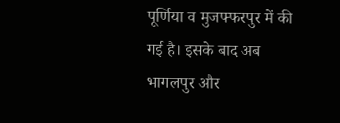पूर्णिया व मुजफ्फरपुर में की गई है। इसके बाद अब भागलपुर और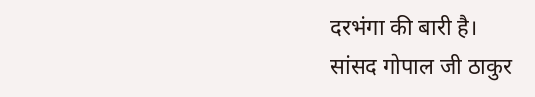दरभंगा की बारी है।
सांसद गोपाल जी ठाकुर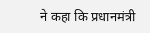ने कहा कि प्रधानमंत्री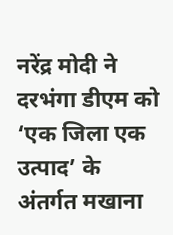नरेंद्र मोदी ने दरभंगा डीएम को ‘एक जिला एक उत्पाद’ के अंतर्गत मखाना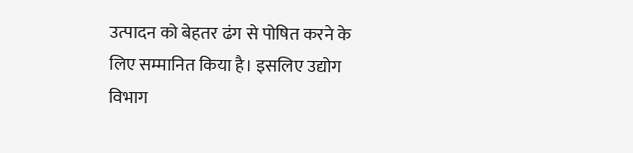उत्पादन को बेहतर ढंग से पोषित करने के लिए सम्मानित किया है। इसलिए उद्योग विभाग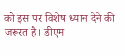को इस पर विशेष ध्यान देने की जरूरत है। डीएम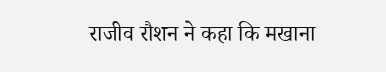राजीव रौशन ने कहा कि मखाना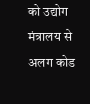को उद्योग मंत्रालय से अलग कोड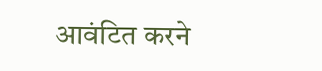आवंटित करने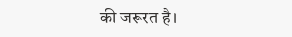की जरूरत है।